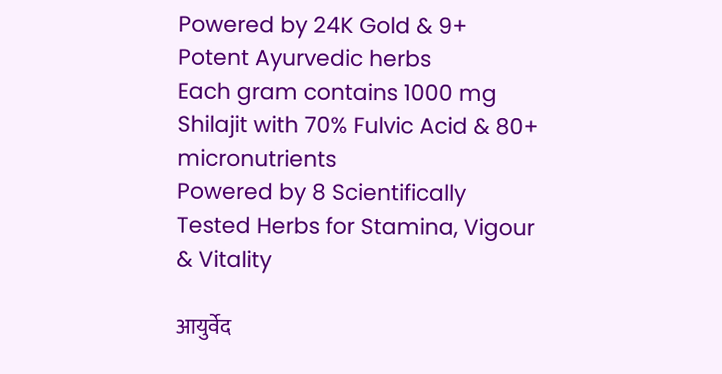Powered by 24K Gold & 9+ Potent Ayurvedic herbs
Each gram contains 1000 mg Shilajit with 70% Fulvic Acid & 80+ micronutrients
Powered by 8 Scientifically Tested Herbs for Stamina, Vigour & Vitality

आयुर्वेद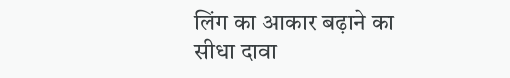लिंग का आकार बढ़ाने का सीधा दावा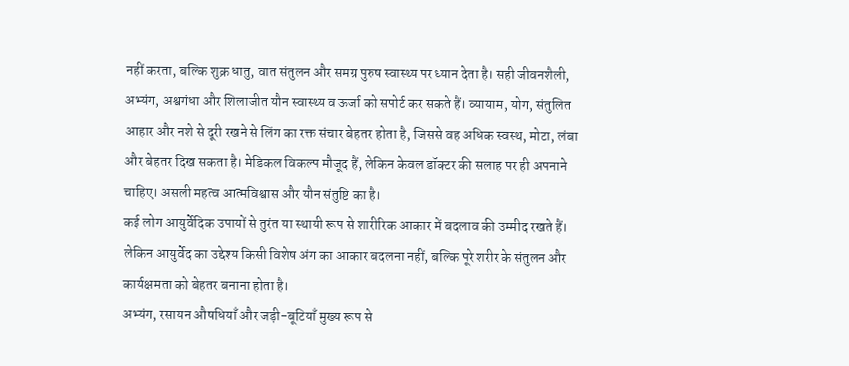नहीं करता, बल्कि शुक्र धातु, वात संतुलन और समग्र पुरुष स्वास्थ्य पर ध्यान देता है। सही जीवनशैली, अभ्यंग, अश्वगंधा और शिलाजीत यौन स्वास्थ्य व ऊर्जा को सपोर्ट कर सकते हैं। व्यायाम, योग, संतुलित आहार और नशे से दूरी रखने से लिंग का रक्त संचार बेहतर होता है, जिससे वह अधिक स्वस्थ, मोटा, लंबा और बेहतर दिख सकता है। मेडिकल विकल्प मौजूद हैं, लेकिन केवल डॉक्टर की सलाह पर ही अपनाने चाहिए। असली महत्व आत्मविश्वास और यौन संतुष्टि का है।
कई लोग आयुर्वेदिक उपायों से तुरंत या स्थायी रूप से शारीरिक आकार में बदलाव की उम्मीद रखते हैं। लेकिन आयुर्वेद का उद्देश्य किसी विशेष अंग का आकार बदलना नहीं, बल्कि पूरे शरीर के संतुलन और कार्यक्षमता को बेहतर बनाना होता है।
अभ्यंग, रसायन औषधियाँ और जड़ी-बूटियाँ मुख्य रूप से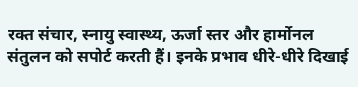रक्त संचार, स्नायु स्वास्थ्य, ऊर्जा स्तर और हार्मोनल संतुलन को सपोर्ट करती हैं। इनके प्रभाव धीरे-धीरे दिखाई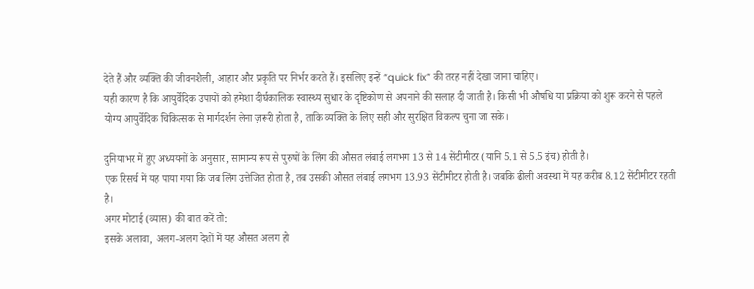देते हैं और व्यक्ति की जीवनशैली, आहार और प्रकृति पर निर्भर करते हैं। इसलिए इन्हें “quick fix” की तरह नहीं देखा जाना चाहिए।
यही कारण है कि आयुर्वेदिक उपायों को हमेशा दीर्घकालिक स्वास्थ्य सुधार के दृष्टिकोण से अपनाने की सलाह दी जाती है। किसी भी औषधि या प्रक्रिया को शुरू करने से पहले योग्य आयुर्वेदिक चिकित्सक से मार्गदर्शन लेना ज़रूरी होता है, ताकि व्यक्ति के लिए सही और सुरक्षित विकल्प चुना जा सके।

दुनियाभर में हुए अध्ययनों के अनुसार, सामान्य रूप से पुरुषों के लिंग की औसत लंबाई लगभग 13 से 14 सेंटीमीटर (यानि 5.1 से 5.5 इंच) होती है।
एक रिसर्च में यह पाया गया कि जब लिंग उत्तेजित होता है, तब उसकी औसत लंबाई लगभग 13.93 सेंटीमीटर होती है। जबकि ढीली अवस्था में यह करीब 8.12 सेंटीमीटर रहती है।
अगर मोटाई (व्यास) की बात करें तो:
इसके अलावा, अलग-अलग देशों में यह औसत अलग हो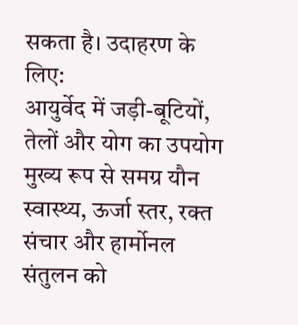सकता है। उदाहरण के लिए:
आयुर्वेद में जड़ी-बूटियों, तेलों और योग का उपयोग मुख्य रूप से समग्र यौन स्वास्थ्य, ऊर्जा स्तर, रक्त संचार और हार्मोनल संतुलन को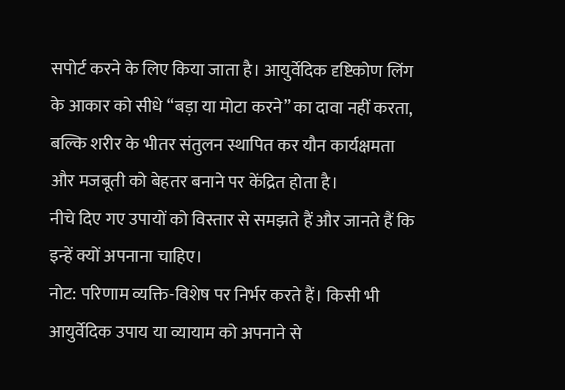सपोर्ट करने के लिए किया जाता है। आयुर्वेदिक दृष्टिकोण लिंग के आकार को सीधे “बड़ा या मोटा करने” का दावा नहीं करता, बल्कि शरीर के भीतर संतुलन स्थापित कर यौन कार्यक्षमता और मजबूती को बेहतर बनाने पर केंद्रित होता है।
नीचे दिए गए उपायों को विस्तार से समझते हैं और जानते हैं कि इन्हें क्यों अपनाना चाहिए।
नोट: परिणाम व्यक्ति-विशेष पर निर्भर करते हैं। किसी भी आयुर्वेदिक उपाय या व्यायाम को अपनाने से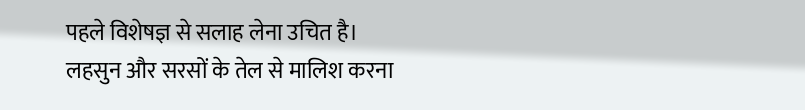पहले विशेषज्ञ से सलाह लेना उचित है।
लहसुन और सरसों के तेल से मालिश करना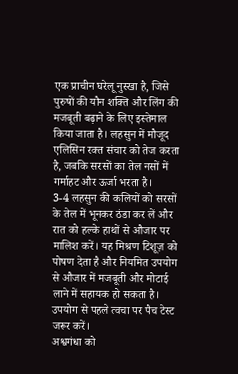एक प्राचीन घरेलू नुस्खा है, जिसे पुरुषों की यौन शक्ति और लिंग की मजबूती बढ़ाने के लिए इस्तेमाल किया जाता है। लहसुन में मौजूद एलिसिन रक्त संचार को तेज करता है, जबकि सरसों का तेल नसों में गर्माहट और ऊर्जा भरता है।
3-4 लहसुन की कलियों को सरसों के तेल में भूनकर ठंडा कर लें और रात को हल्के हाथों से औजार पर मालिश करें। यह मिश्रण टिशूज़ को पोषण देता है और नियमित उपयोग से औजार में मजबूती और मोटाई लाने में सहायक हो सकता है। उपयोग से पहले त्वचा पर पैच टेस्ट जरूर करें।
अश्वगंधा को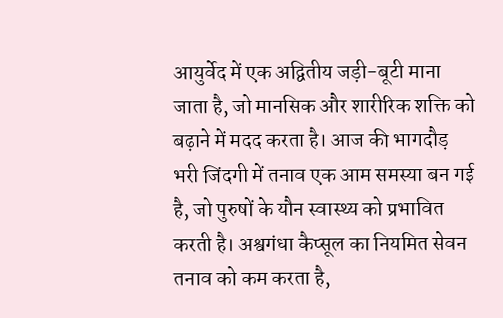आयुर्वेद में एक अद्वितीय जड़ी-बूटी माना जाता है, जो मानसिक और शारीरिक शक्ति को बढ़ाने में मदद करता है। आज की भागदौड़ भरी जिंदगी में तनाव एक आम समस्या बन गई है, जो पुरुषों के यौन स्वास्थ्य को प्रभावित करती है। अश्वगंधा कैप्सूल का नियमित सेवन तनाव को कम करता है,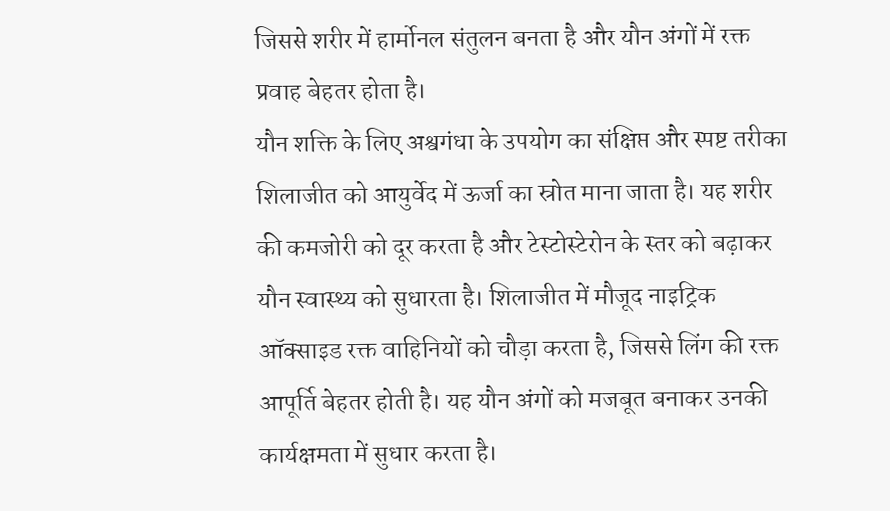जिससे शरीर में हार्मोनल संतुलन बनता है और यौन अंगों में रक्त प्रवाह बेहतर होता है।
यौन शक्ति के लिए अश्वगंधा के उपयोग का संक्षिप्त और स्पष्ट तरीका
शिलाजीत को आयुर्वेद में ऊर्जा का स्रोत माना जाता है। यह शरीर की कमजोरी को दूर करता है और टेस्टोस्टेरोन के स्तर को बढ़ाकर यौन स्वास्थ्य को सुधारता है। शिलाजीत में मौजूद नाइट्रिक ऑक्साइड रक्त वाहिनियों को चौड़ा करता है, जिससे लिंग की रक्त आपूर्ति बेहतर होती है। यह यौन अंगों को मजबूत बनाकर उनकी कार्यक्षमता में सुधार करता है।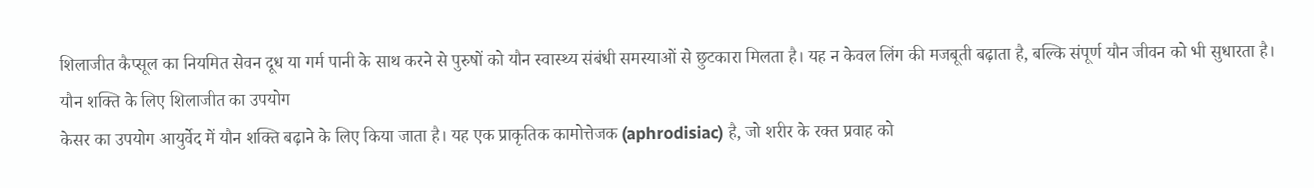शिलाजीत कैप्सूल का नियमित सेवन दूध या गर्म पानी के साथ करने से पुरुषों को यौन स्वास्थ्य संबंधी समस्याओं से छुटकारा मिलता है। यह न केवल लिंग की मजबूती बढ़ाता है, बल्कि संपूर्ण यौन जीवन को भी सुधारता है।
यौन शक्ति के लिए शिलाजीत का उपयोग
केसर का उपयोग आयुर्वेद में यौन शक्ति बढ़ाने के लिए किया जाता है। यह एक प्राकृतिक कामोत्तेजक (aphrodisiac) है, जो शरीर के रक्त प्रवाह को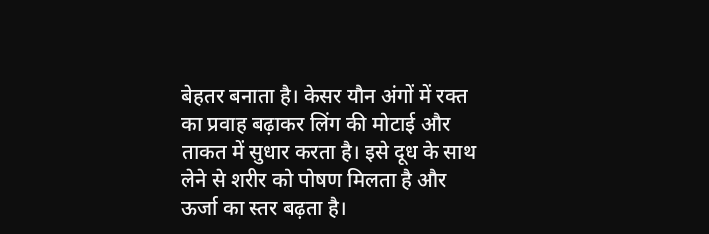बेहतर बनाता है। केसर यौन अंगों में रक्त का प्रवाह बढ़ाकर लिंग की मोटाई और ताकत में सुधार करता है। इसे दूध के साथ लेने से शरीर को पोषण मिलता है और ऊर्जा का स्तर बढ़ता है।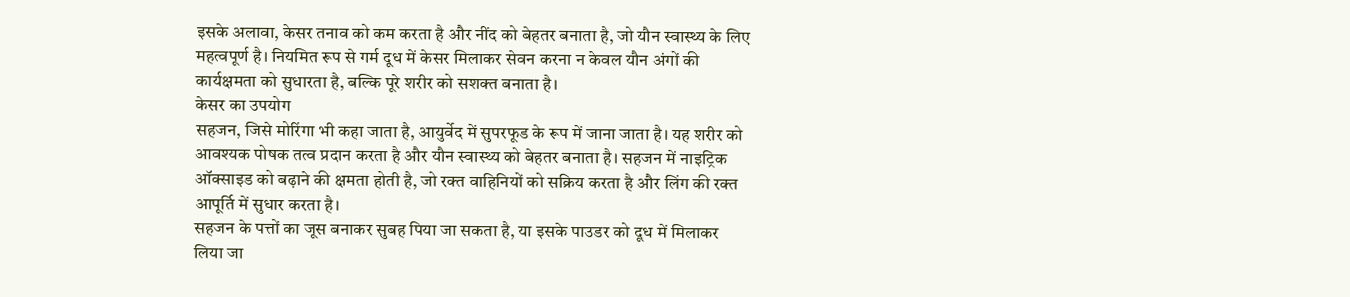इसके अलावा, केसर तनाव को कम करता है और नींद को बेहतर बनाता है, जो यौन स्वास्थ्य के लिए महत्वपूर्ण है। नियमित रूप से गर्म दूध में केसर मिलाकर सेवन करना न केवल यौन अंगों की कार्यक्षमता को सुधारता है, बल्कि पूरे शरीर को सशक्त बनाता है।
केसर का उपयोग
सहजन, जिसे मोरिंगा भी कहा जाता है, आयुर्वेद में सुपरफूड के रूप में जाना जाता है। यह शरीर को आवश्यक पोषक तत्व प्रदान करता है और यौन स्वास्थ्य को बेहतर बनाता है। सहजन में नाइट्रिक ऑक्साइड को बढ़ाने की क्षमता होती है, जो रक्त वाहिनियों को सक्रिय करता है और लिंग की रक्त आपूर्ति में सुधार करता है।
सहजन के पत्तों का जूस बनाकर सुबह पिया जा सकता है, या इसके पाउडर को दूध में मिलाकर लिया जा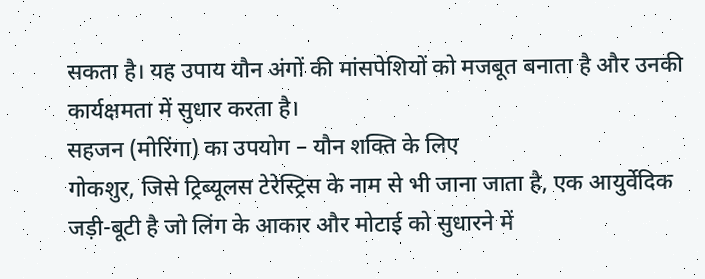सकता है। यह उपाय यौन अंगों की मांसपेशियों को मजबूत बनाता है और उनकी कार्यक्षमता में सुधार करता है।
सहजन (मोरिंगा) का उपयोग – यौन शक्ति के लिए
गोकशुर, जिसे ट्रिब्यूलस टेरेस्ट्रिस के नाम से भी जाना जाता है, एक आयुर्वेदिक जड़ी-बूटी है जो लिंग के आकार और मोटाई को सुधारने में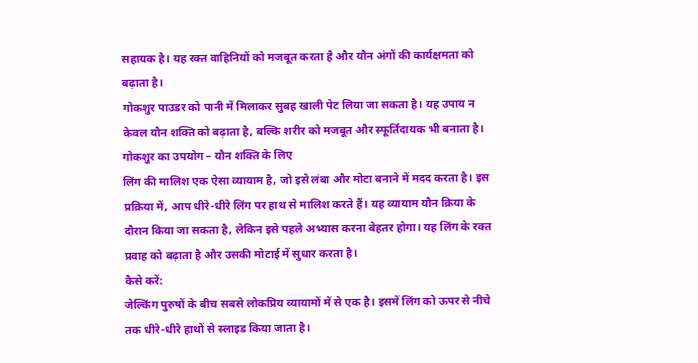सहायक है। यह रक्त वाहिनियों को मजबूत करता है और यौन अंगों की कार्यक्षमता को बढ़ाता है।
गोकशुर पाउडर को पानी में मिलाकर सुबह खाली पेट लिया जा सकता है। यह उपाय न केवल यौन शक्ति को बढ़ाता है, बल्कि शरीर को मजबूत और स्फूर्तिदायक भी बनाता है।
गोकशुर का उपयोग – यौन शक्ति के लिए
लिंग की मालिश एक ऐसा व्यायाम है, जो इसे लंबा और मोटा बनाने में मदद करता है। इस प्रक्रिया में, आप धीरे-धीरे लिंग पर हाथ से मालिश करते हैं। यह व्यायाम यौन क्रिया के दौरान किया जा सकता है, लेकिन इसे पहले अभ्यास करना बेहतर होगा। यह लिंग के रक्त प्रवाह को बढ़ाता है और उसकी मोटाई में सुधार करता है।
कैसे करें:
जेल्किंग पुरुषों के बीच सबसे लोकप्रिय व्यायामों में से एक है। इसमें लिंग को ऊपर से नीचे तक धीरे-धीरे हाथों से स्लाइड किया जाता है।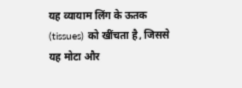यह व्यायाम लिंग के ऊतक (tissues) को खींचता है, जिससे यह मोटा और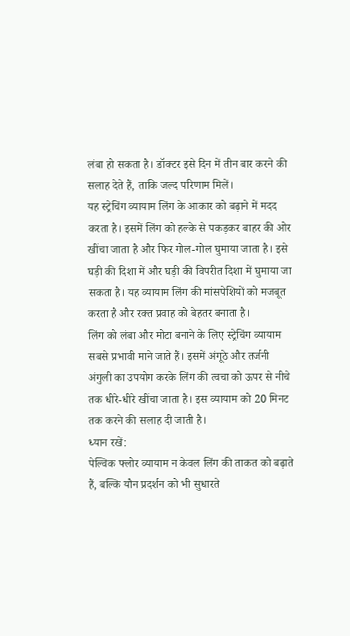लंबा हो सकता है। डॉक्टर इसे दिन में तीन बार करने की सलाह देते हैं, ताकि जल्द परिणाम मिलें।
यह स्ट्रेचिंग व्यायाम लिंग के आकार को बढ़ाने में मदद करता है। इसमें लिंग को हल्के से पकड़कर बाहर की ओर खींचा जाता है और फिर गोल-गोल घुमाया जाता है। इसे घड़ी की दिशा में और घड़ी की विपरीत दिशा में घुमाया जा सकता है। यह व्यायाम लिंग की मांसपेशियों को मजबूत करता है और रक्त प्रवाह को बेहतर बनाता है।
लिंग को लंबा और मोटा बनाने के लिए स्ट्रेचिंग व्यायाम सबसे प्रभावी माने जाते हैं। इसमें अंगूठे और तर्जनी अंगुली का उपयोग करके लिंग की त्वचा को ऊपर से नीचे तक धीरे-धीरे खींचा जाता है। इस व्यायाम को 20 मिनट तक करने की सलाह दी जाती है।
ध्यान रखें:
पेल्विक फ्लोर व्यायाम न केवल लिंग की ताकत को बढ़ाते हैं, बल्कि यौन प्रदर्शन को भी सुधारते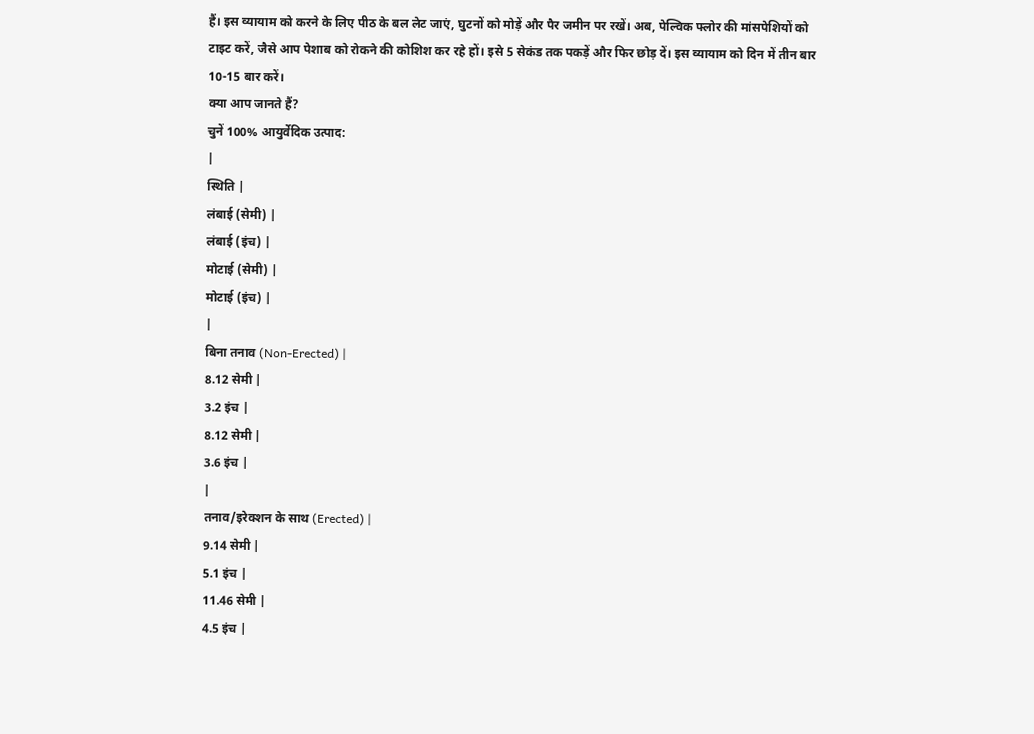हैं। इस व्यायाम को करने के लिए पीठ के बल लेट जाएं, घुटनों को मोड़ें और पैर जमीन पर रखें। अब, पेल्विक फ्लोर की मांसपेशियों को टाइट करें, जैसे आप पेशाब को रोकने की कोशिश कर रहे हों। इसे 5 सेकंड तक पकड़ें और फिर छोड़ दें। इस व्यायाम को दिन में तीन बार 10-15 बार करें।
क्या आप जानते हैं?
चुनें 100% आयुर्वेदिक उत्पाद:
|
स्थिति |
लंबाई (सेमी) |
लंबाई (इंच) |
मोटाई (सेमी) |
मोटाई (इंच) |
|
बिना तनाव (Non-Erected) |
8.12 सेमी |
3.2 इंच |
8.12 सेमी |
3.6 इंच |
|
तनाव/इरेक्शन के साथ (Erected) |
9.14 सेमी |
5.1 इंच |
11.46 सेमी |
4.5 इंच |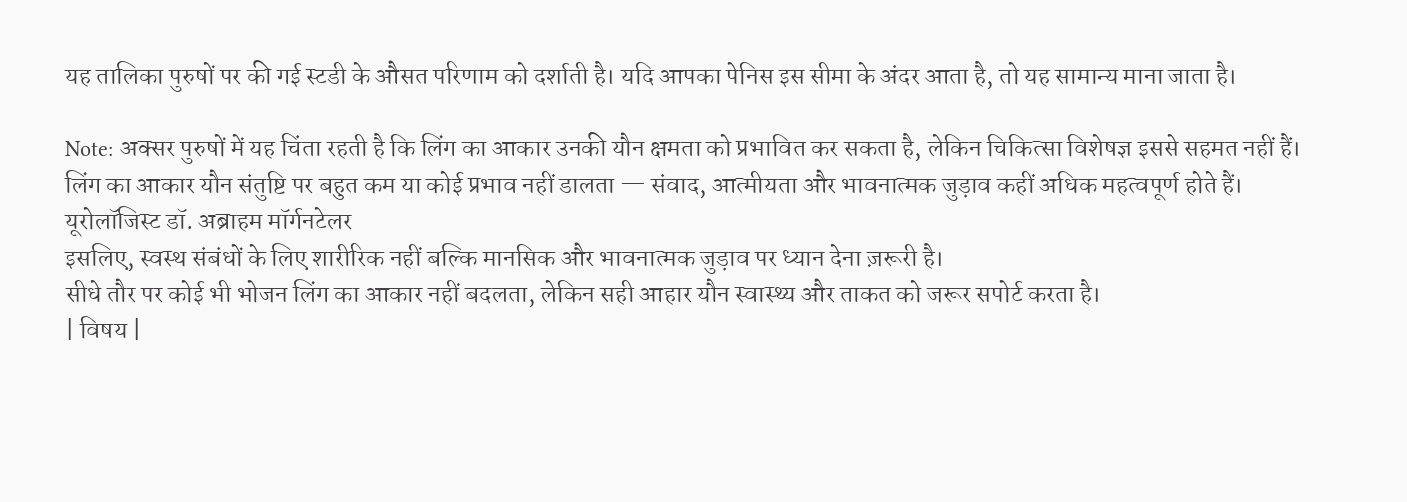यह तालिका पुरुषों पर की गई स्टडी के औसत परिणाम को दर्शाती है। यदि आपका पेनिस इस सीमा के अंदर आता है, तो यह सामान्य माना जाता है।

Note: अक्सर पुरुषों में यह चिंता रहती है कि लिंग का आकार उनकी यौन क्षमता को प्रभावित कर सकता है, लेकिन चिकित्सा विशेषज्ञ इससे सहमत नहीं हैं।
लिंग का आकार यौन संतुष्टि पर बहुत कम या कोई प्रभाव नहीं डालता — संवाद, आत्मीयता और भावनात्मक जुड़ाव कहीं अधिक महत्वपूर्ण होते हैं।
यूरोलॉजिस्ट डॉ. अब्राहम मॉर्गनटेलर
इसलिए, स्वस्थ संबंधों के लिए शारीरिक नहीं बल्कि मानसिक और भावनात्मक जुड़ाव पर ध्यान देना ज़रूरी है।
सीधे तौर पर कोई भी भोजन लिंग का आकार नहीं बदलता, लेकिन सही आहार यौन स्वास्थ्य और ताकत को जरूर सपोर्ट करता है।
| विषय |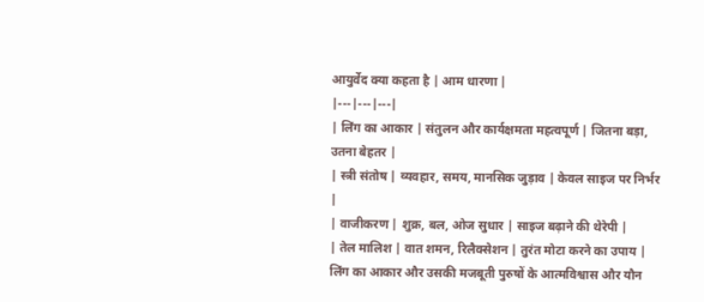आयुर्वेद क्या कहता है | आम धारणा |
|---|---|---|
| लिंग का आकार | संतुलन और कार्यक्षमता महत्वपूर्ण | जितना बड़ा, उतना बेहतर |
| स्त्री संतोष | व्यवहार, समय, मानसिक जुड़ाव | केवल साइज पर निर्भर |
| वाजीकरण | शुक्र, बल, ओज सुधार | साइज बढ़ाने की थेरेपी |
| तेल मालिश | वात शमन, रिलैक्सेशन | तुरंत मोटा करने का उपाय |
लिंग का आकार और उसकी मजबूती पुरुषों के आत्मविश्वास और यौन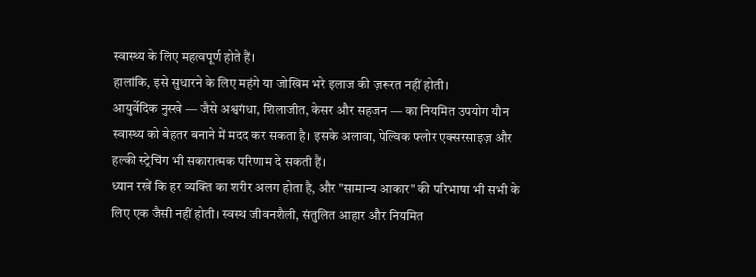स्वास्थ्य के लिए महत्वपूर्ण होते हैं।
हालांकि, इसे सुधारने के लिए महंगे या जोखिम भरे इलाज की ज़रूरत नहीं होती।
आयुर्वेदिक नुस्खे — जैसे अश्वगंधा, शिलाजीत, केसर और सहजन — का नियमित उपयोग यौन स्वास्थ्य को बेहतर बनाने में मदद कर सकता है। इसके अलावा, पेल्विक फ्लोर एक्सरसाइज़ और हल्की स्ट्रेचिंग भी सकारात्मक परिणाम दे सकती हैं।
ध्यान रखें कि हर व्यक्ति का शरीर अलग होता है, और "सामान्य आकार" की परिभाषा भी सभी के लिए एक जैसी नहीं होती। स्वस्थ जीवनशैली, संतुलित आहार और नियमित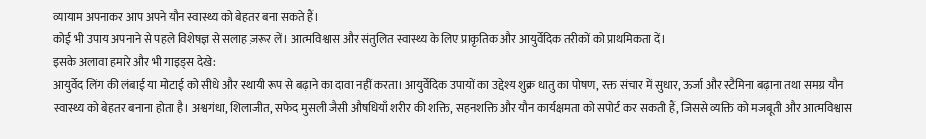व्यायाम अपनाकर आप अपने यौन स्वास्थ्य को बेहतर बना सकते हैं।
कोई भी उपाय अपनाने से पहले विशेषज्ञ से सलाह ज़रूर लें। आत्मविश्वास और संतुलित स्वास्थ्य के लिए प्राकृतिक और आयुर्वेदिक तरीकों को प्राथमिकता दें।
इसके अलावा हमारे और भी गाइड्स देखे:
आयुर्वेद लिंग की लंबाई या मोटाई को सीधे और स्थायी रूप से बढ़ाने का दावा नहीं करता। आयुर्वेदिक उपायों का उद्देश्य शुक्र धातु का पोषण, रक्त संचार में सुधार, ऊर्जा और स्टैमिना बढ़ाना तथा समग्र यौन स्वास्थ्य को बेहतर बनाना होता है। अश्वगंधा, शिलाजीत, सफेद मुसली जैसी औषधियाँ शरीर की शक्ति, सहनशक्ति और यौन कार्यक्षमता को सपोर्ट कर सकती हैं, जिससे व्यक्ति को मजबूती और आत्मविश्वास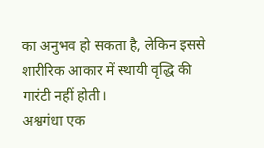का अनुभव हो सकता है, लेकिन इससे शारीरिक आकार में स्थायी वृद्धि की गारंटी नहीं होती।
अश्वगंधा एक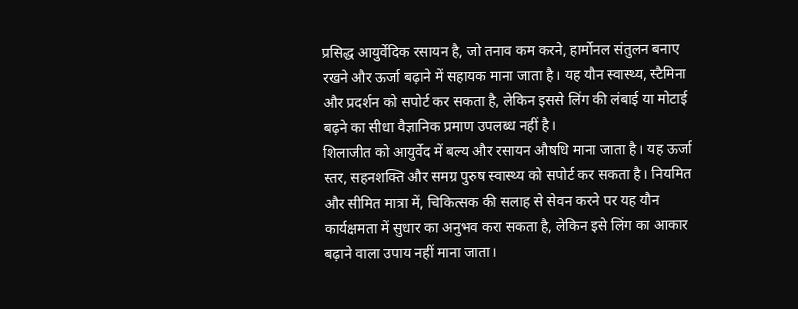प्रसिद्ध आयुर्वेदिक रसायन है, जो तनाव कम करने, हार्मोनल संतुलन बनाए रखने और ऊर्जा बढ़ाने में सहायक माना जाता है। यह यौन स्वास्थ्य, स्टैमिना और प्रदर्शन को सपोर्ट कर सकता है, लेकिन इससे लिंग की लंबाई या मोटाई बढ़ने का सीधा वैज्ञानिक प्रमाण उपलब्ध नहीं है।
शिलाजीत को आयुर्वेद में बल्य और रसायन औषधि माना जाता है। यह ऊर्जा स्तर, सहनशक्ति और समग्र पुरुष स्वास्थ्य को सपोर्ट कर सकता है। नियमित और सीमित मात्रा में, चिकित्सक की सलाह से सेवन करने पर यह यौन कार्यक्षमता में सुधार का अनुभव करा सकता है, लेकिन इसे लिंग का आकार बढ़ाने वाला उपाय नहीं माना जाता।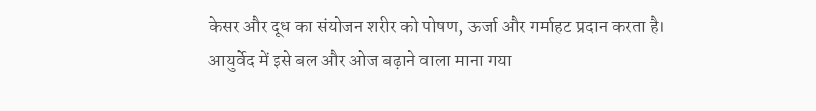केसर और दूध का संयोजन शरीर को पोषण, ऊर्जा और गर्माहट प्रदान करता है। आयुर्वेद में इसे बल और ओज बढ़ाने वाला माना गया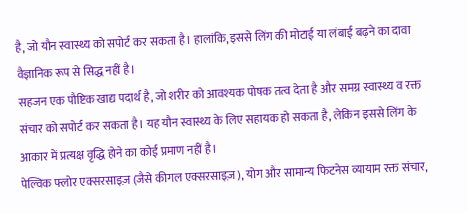है, जो यौन स्वास्थ्य को सपोर्ट कर सकता है। हालांकि, इससे लिंग की मोटाई या लंबाई बढ़ने का दावा वैज्ञानिक रूप से सिद्ध नहीं है।
सहजन एक पौष्टिक खाद्य पदार्थ है, जो शरीर को आवश्यक पोषक तत्व देता है और समग्र स्वास्थ्य व रक्त संचार को सपोर्ट कर सकता है। यह यौन स्वास्थ्य के लिए सहायक हो सकता है, लेकिन इससे लिंग के आकार में प्रत्यक्ष वृद्धि होने का कोई प्रमाण नहीं है।
पेल्विक फ्लोर एक्सरसाइज़ (जैसे कीगल एक्सरसाइज़), योग और सामान्य फिटनेस व्यायाम रक्त संचार,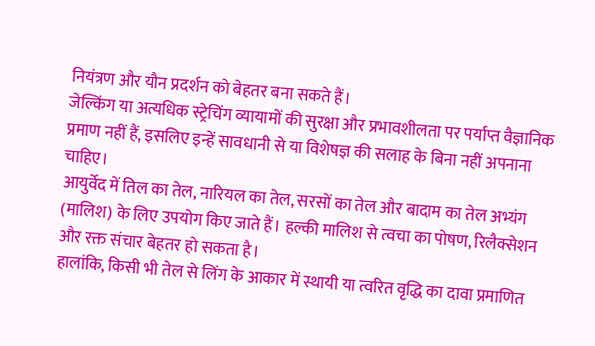नियंत्रण और यौन प्रदर्शन को बेहतर बना सकते हैं।
जेल्किंग या अत्यधिक स्ट्रेचिंग व्यायामों की सुरक्षा और प्रभावशीलता पर पर्याप्त वैज्ञानिक प्रमाण नहीं हैं, इसलिए इन्हें सावधानी से या विशेषज्ञ की सलाह के बिना नहीं अपनाना चाहिए।
आयुर्वेद में तिल का तेल, नारियल का तेल, सरसों का तेल और बादाम का तेल अभ्यंग (मालिश) के लिए उपयोग किए जाते हैं। हल्की मालिश से त्वचा का पोषण, रिलैक्सेशन और रक्त संचार बेहतर हो सकता है।
हालांकि, किसी भी तेल से लिंग के आकार में स्थायी या त्वरित वृद्धि का दावा प्रमाणित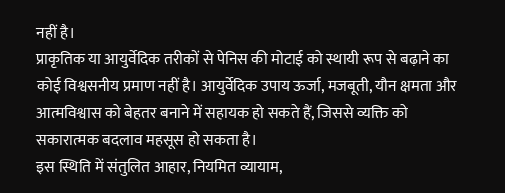नहीं है।
प्राकृतिक या आयुर्वेदिक तरीकों से पेनिस की मोटाई को स्थायी रूप से बढ़ाने का कोई विश्वसनीय प्रमाण नहीं है। आयुर्वेदिक उपाय ऊर्जा, मजबूती, यौन क्षमता और आत्मविश्वास को बेहतर बनाने में सहायक हो सकते हैं, जिससे व्यक्ति को सकारात्मक बदलाव महसूस हो सकता है।
इस स्थिति में संतुलित आहार, नियमित व्यायाम,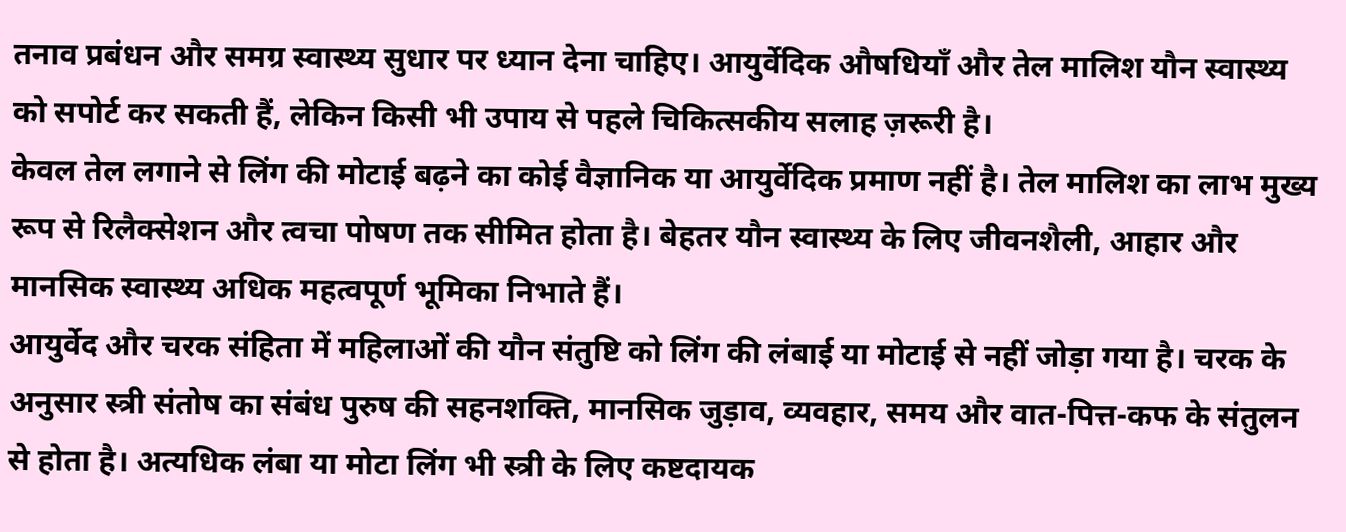तनाव प्रबंधन और समग्र स्वास्थ्य सुधार पर ध्यान देना चाहिए। आयुर्वेदिक औषधियाँ और तेल मालिश यौन स्वास्थ्य को सपोर्ट कर सकती हैं, लेकिन किसी भी उपाय से पहले चिकित्सकीय सलाह ज़रूरी है।
केवल तेल लगाने से लिंग की मोटाई बढ़ने का कोई वैज्ञानिक या आयुर्वेदिक प्रमाण नहीं है। तेल मालिश का लाभ मुख्य रूप से रिलैक्सेशन और त्वचा पोषण तक सीमित होता है। बेहतर यौन स्वास्थ्य के लिए जीवनशैली, आहार और मानसिक स्वास्थ्य अधिक महत्वपूर्ण भूमिका निभाते हैं।
आयुर्वेद और चरक संहिता में महिलाओं की यौन संतुष्टि को लिंग की लंबाई या मोटाई से नहीं जोड़ा गया है। चरक के अनुसार स्त्री संतोष का संबंध पुरुष की सहनशक्ति, मानसिक जुड़ाव, व्यवहार, समय और वात-पित्त-कफ के संतुलन से होता है। अत्यधिक लंबा या मोटा लिंग भी स्त्री के लिए कष्टदायक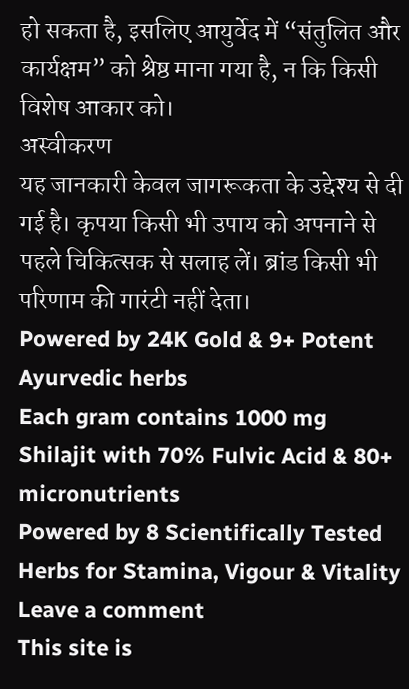हो सकता है, इसलिए आयुर्वेद में “संतुलित और कार्यक्षम” को श्रेष्ठ माना गया है, न कि किसी विशेष आकार को।
अस्वीकरण
यह जानकारी केवल जागरूकता के उद्देश्य से दी गई है। कृपया किसी भी उपाय को अपनाने से पहले चिकित्सक से सलाह लें। ब्रांड किसी भी परिणाम की गारंटी नहीं देता।
Powered by 24K Gold & 9+ Potent Ayurvedic herbs
Each gram contains 1000 mg Shilajit with 70% Fulvic Acid & 80+ micronutrients
Powered by 8 Scientifically Tested Herbs for Stamina, Vigour & Vitality
Leave a comment
This site is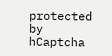protected by hCaptcha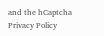and the hCaptcha Privacy Policy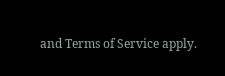and Terms of Service apply.